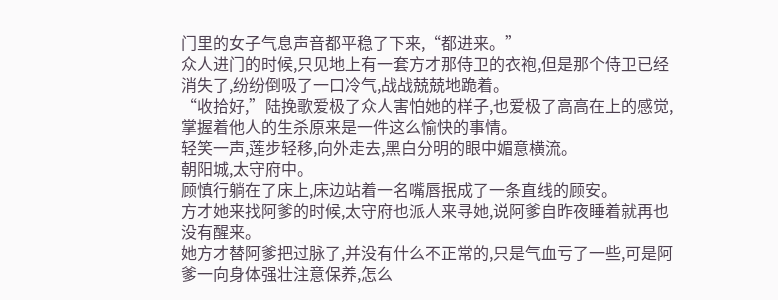门里的女子气息声音都平稳了下来,“都进来。”
众人进门的时候,只见地上有一套方才那侍卫的衣袍,但是那个侍卫已经消失了,纷纷倒吸了一口冷气,战战兢兢地跪着。
“收拾好,”陆挽歌爱极了众人害怕她的样子,也爱极了高高在上的感觉,掌握着他人的生杀原来是一件这么愉快的事情。
轻笑一声,莲步轻移,向外走去,黑白分明的眼中媚意横流。
朝阳城,太守府中。
顾慎行躺在了床上,床边站着一名嘴唇抿成了一条直线的顾安。
方才她来找阿爹的时候,太守府也派人来寻她,说阿爹自昨夜睡着就再也没有醒来。
她方才替阿爹把过脉了,并没有什么不正常的,只是气血亏了一些,可是阿爹一向身体强壮注意保养,怎么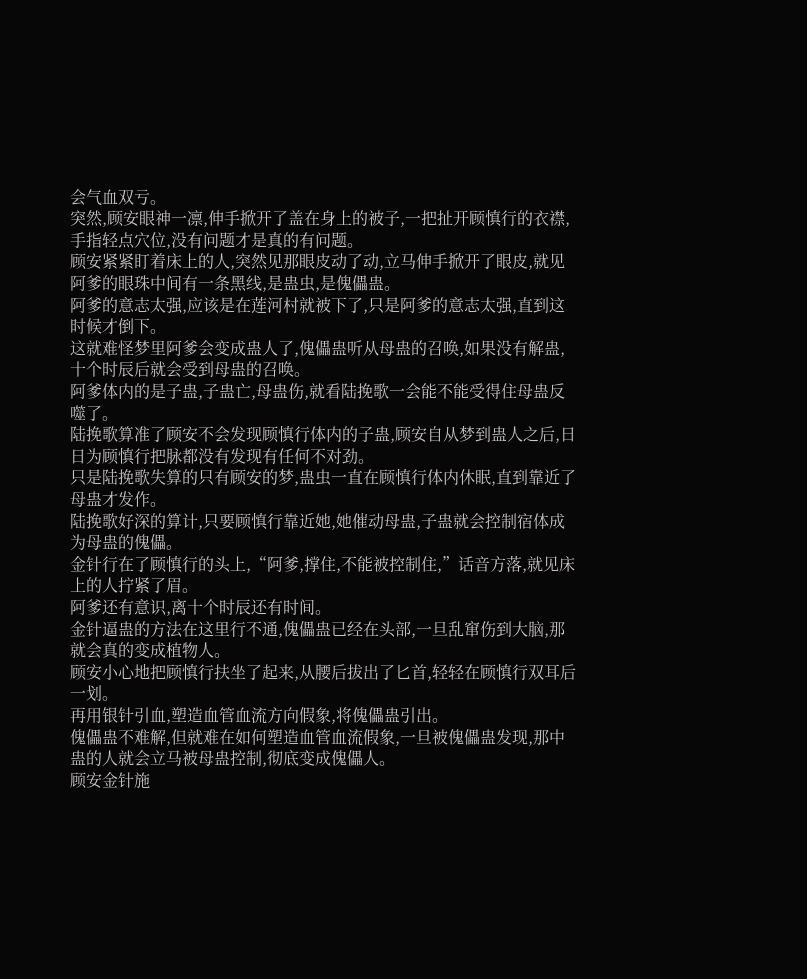会气血双亏。
突然,顾安眼神一凛,伸手掀开了盖在身上的被子,一把扯开顾慎行的衣襟,手指轻点穴位,没有问题才是真的有问题。
顾安紧紧盯着床上的人,突然见那眼皮动了动,立马伸手掀开了眼皮,就见阿爹的眼珠中间有一条黑线,是蛊虫,是傀儡蛊。
阿爹的意志太强,应该是在莲河村就被下了,只是阿爹的意志太强,直到这时候才倒下。
这就难怪梦里阿爹会变成蛊人了,傀儡蛊听从母蛊的召唤,如果没有解蛊,十个时辰后就会受到母蛊的召唤。
阿爹体内的是子蛊,子蛊亡,母蛊伤,就看陆挽歌一会能不能受得住母蛊反噬了。
陆挽歌算准了顾安不会发现顾慎行体内的子蛊,顾安自从梦到蛊人之后,日日为顾慎行把脉都没有发现有任何不对劲。
只是陆挽歌失算的只有顾安的梦,蛊虫一直在顾慎行体内休眠,直到靠近了母蛊才发作。
陆挽歌好深的算计,只要顾慎行靠近她,她催动母蛊,子蛊就会控制宿体成为母蛊的傀儡。
金针行在了顾慎行的头上,“阿爹,撑住,不能被控制住,”话音方落,就见床上的人拧紧了眉。
阿爹还有意识,离十个时辰还有时间。
金针逼蛊的方法在这里行不通,傀儡蛊已经在头部,一旦乱窜伤到大脑,那就会真的变成植物人。
顾安小心地把顾慎行扶坐了起来,从腰后拔出了匕首,轻轻在顾慎行双耳后一划。
再用银针引血,塑造血管血流方向假象,将傀儡蛊引出。
傀儡蛊不难解,但就难在如何塑造血管血流假象,一旦被傀儡蛊发现,那中蛊的人就会立马被母蛊控制,彻底变成傀儡人。
顾安金针施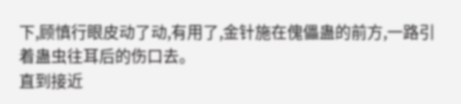下,顾慎行眼皮动了动,有用了,金针施在傀儡蛊的前方,一路引着蛊虫往耳后的伤口去。
直到接近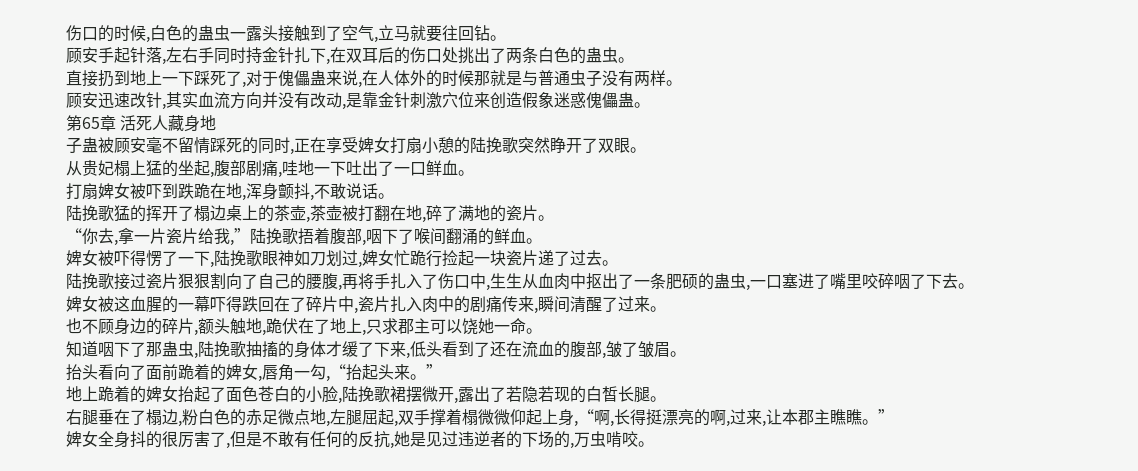伤口的时候,白色的蛊虫一露头接触到了空气,立马就要往回钻。
顾安手起针落,左右手同时持金针扎下,在双耳后的伤口处挑出了两条白色的蛊虫。
直接扔到地上一下踩死了,对于傀儡蛊来说,在人体外的时候那就是与普通虫子没有两样。
顾安迅速改针,其实血流方向并没有改动,是靠金针刺激穴位来创造假象迷惑傀儡蛊。
第65章 活死人藏身地
子蛊被顾安毫不留情踩死的同时,正在享受婢女打扇小憩的陆挽歌突然睁开了双眼。
从贵妃榻上猛的坐起,腹部剧痛,哇地一下吐出了一口鲜血。
打扇婢女被吓到跌跪在地,浑身颤抖,不敢说话。
陆挽歌猛的挥开了榻边桌上的茶壶,茶壶被打翻在地,碎了满地的瓷片。
“你去,拿一片瓷片给我,”陆挽歌捂着腹部,咽下了喉间翻涌的鲜血。
婢女被吓得愣了一下,陆挽歌眼神如刀划过,婢女忙跪行捡起一块瓷片递了过去。
陆挽歌接过瓷片狠狠割向了自己的腰腹,再将手扎入了伤口中,生生从血肉中抠出了一条肥硕的蛊虫,一口塞进了嘴里咬碎咽了下去。
婢女被这血腥的一幕吓得跌回在了碎片中,瓷片扎入肉中的剧痛传来,瞬间清醒了过来。
也不顾身边的碎片,额头触地,跪伏在了地上,只求郡主可以饶她一命。
知道咽下了那蛊虫,陆挽歌抽搐的身体才缓了下来,低头看到了还在流血的腹部,皱了皱眉。
抬头看向了面前跪着的婢女,唇角一勾,“抬起头来。”
地上跪着的婢女抬起了面色苍白的小脸,陆挽歌裙摆微开,露出了若隐若现的白皙长腿。
右腿垂在了榻边,粉白色的赤足微点地,左腿屈起,双手撑着榻微微仰起上身,“啊,长得挺漂亮的啊,过来,让本郡主瞧瞧。”
婢女全身抖的很厉害了,但是不敢有任何的反抗,她是见过违逆者的下场的,万虫啃咬。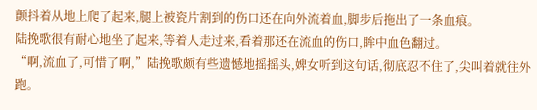颤抖着从地上爬了起来,腿上被瓷片割到的伤口还在向外流着血,脚步后拖出了一条血痕。
陆挽歌很有耐心地坐了起来,等着人走过来,看着那还在流血的伤口,眸中血色翻过。
“啊,流血了,可惜了啊,”陆挽歌颇有些遗憾地摇摇头,婢女听到这句话,彻底忍不住了,尖叫着就往外跑。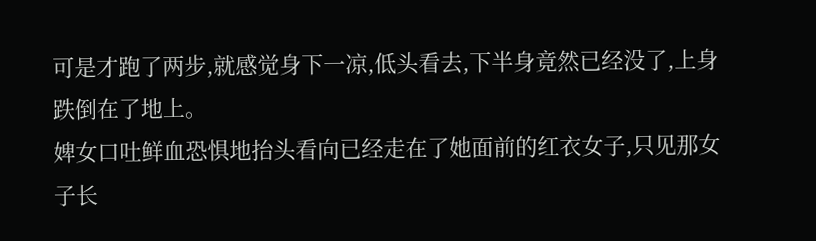可是才跑了两步,就感觉身下一凉,低头看去,下半身竟然已经没了,上身跌倒在了地上。
婢女口吐鲜血恐惧地抬头看向已经走在了她面前的红衣女子,只见那女子长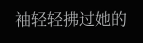袖轻轻拂过她的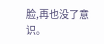脸,再也没了意识。